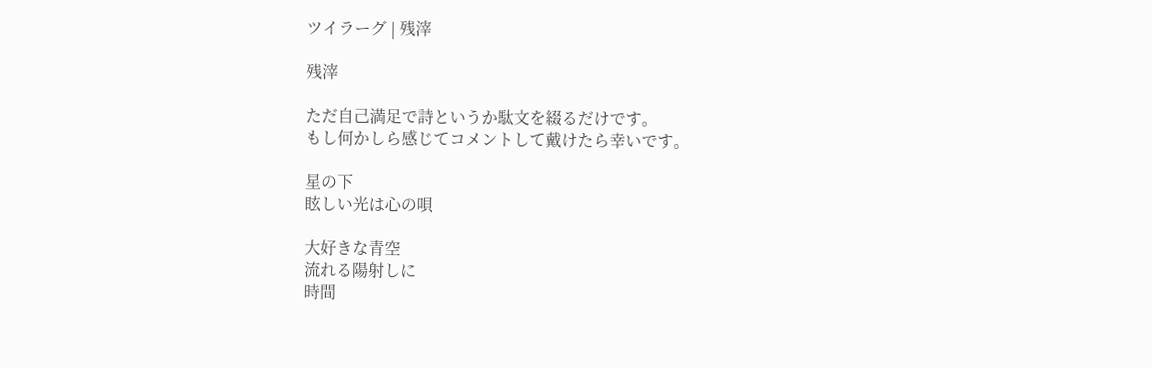ツイラーグ | 残滓

残滓

ただ自己満足で詩というか駄文を綴るだけです。
もし何かしら感じてコメントして戴けたら幸いです。

星の下
眩しい光は心の唄

大好きな青空
流れる陽射しに
時間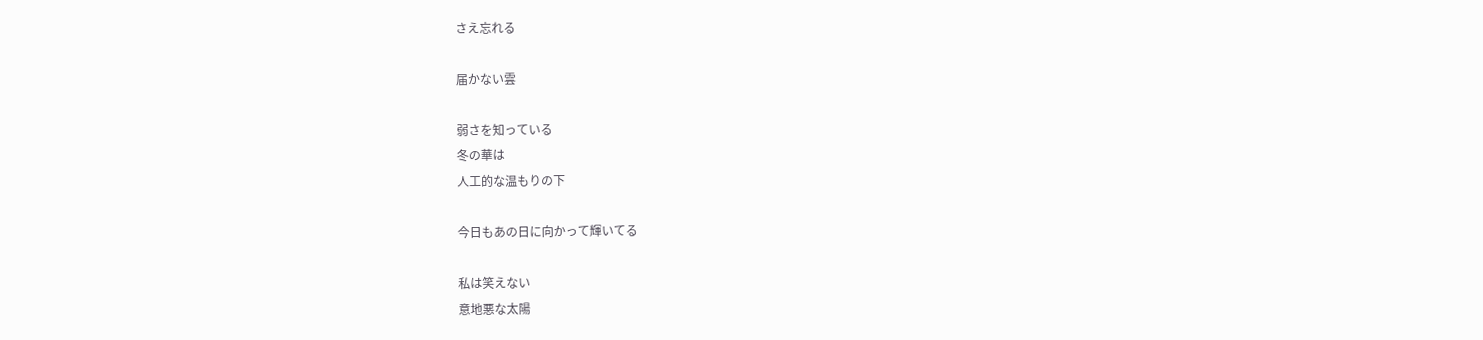さえ忘れる

届かない雲

弱さを知っている
冬の華は
人工的な温もりの下

今日もあの日に向かって輝いてる

私は笑えない
意地悪な太陽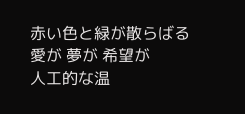赤い色と緑が散らばる
愛が 夢が 希望が
人工的な温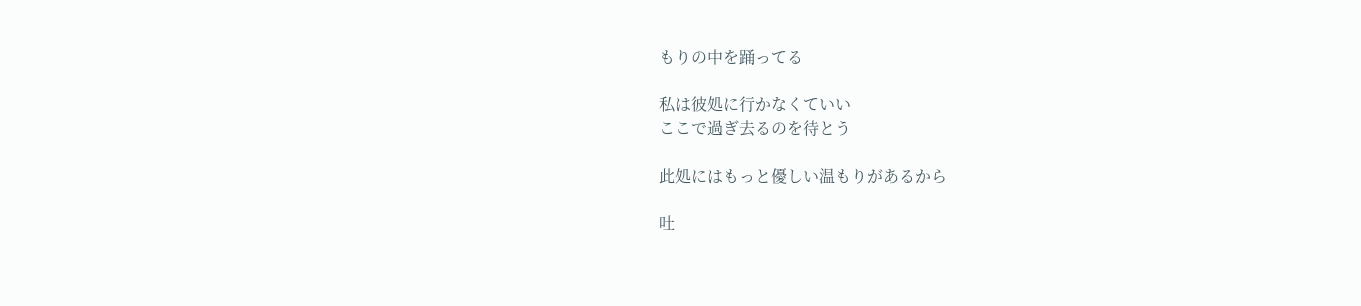もりの中を踊ってる

私は彼処に行かなくていい
ここで過ぎ去るのを待とう

此処にはもっと優しい温もりがあるから

吐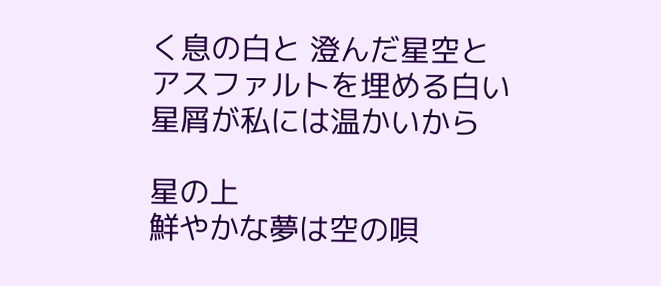く息の白と 澄んだ星空と アスファルトを埋める白い星屑が私には温かいから

星の上
鮮やかな夢は空の唄